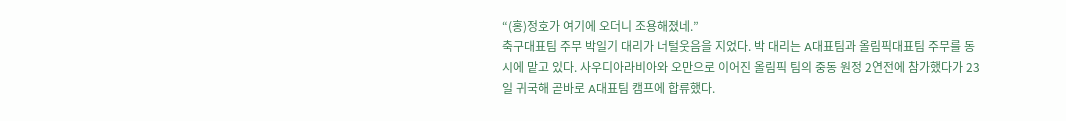“(홍)정호가 여기에 오더니 조용해졌네.”
축구대표팀 주무 박일기 대리가 너털웃음을 지었다. 박 대리는 A대표팀과 올림픽대표팀 주무를 동시에 맡고 있다. 사우디아라비아와 오만으로 이어진 올림픽 팀의 중동 원정 2연전에 참가했다가 23일 귀국해 곧바로 A대표팀 캠프에 합류했다.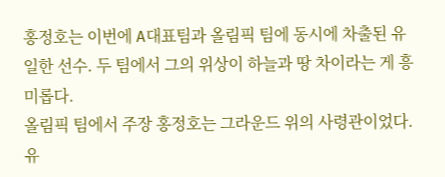홍정호는 이번에 A대표팀과 올림픽 팀에 동시에 차출된 유일한 선수. 두 팀에서 그의 위상이 하늘과 땅 차이라는 게 흥미롭다.
올림픽 팀에서 주장 홍정호는 그라운드 위의 사령관이었다. 유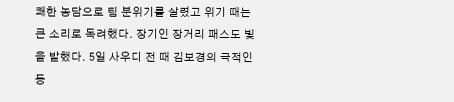쾌한 농담으로 팀 분위기를 살렸고 위기 때는 큰 소리로 독려했다. 장기인 장거리 패스도 빛을 발했다. 5일 사우디 전 때 김보경의 극적인 동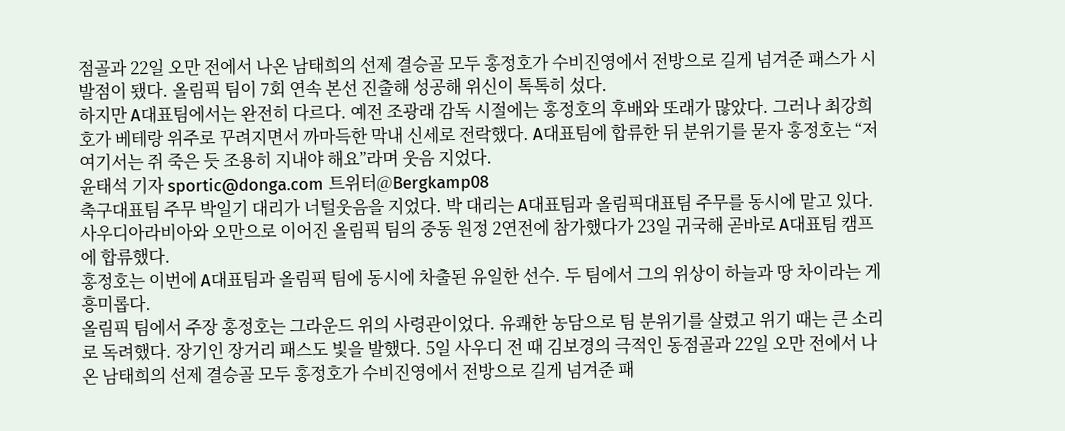점골과 22일 오만 전에서 나온 남태희의 선제 결승골 모두 홍정호가 수비진영에서 전방으로 길게 넘겨준 패스가 시발점이 됐다. 올림픽 팀이 7회 연속 본선 진출해 성공해 위신이 톡톡히 섰다.
하지만 A대표팀에서는 완전히 다르다. 예전 조광래 감독 시절에는 홍정호의 후배와 또래가 많았다. 그러나 최강희호가 베테랑 위주로 꾸려지면서 까마득한 막내 신세로 전락했다. A대표팀에 합류한 뒤 분위기를 묻자 홍정호는 “저 여기서는 쥐 죽은 듯 조용히 지내야 해요”라며 웃음 지었다.
윤태석 기자 sportic@donga.com 트위터@Bergkamp08
축구대표팀 주무 박일기 대리가 너털웃음을 지었다. 박 대리는 A대표팀과 올림픽대표팀 주무를 동시에 맡고 있다. 사우디아라비아와 오만으로 이어진 올림픽 팀의 중동 원정 2연전에 참가했다가 23일 귀국해 곧바로 A대표팀 캠프에 합류했다.
홍정호는 이번에 A대표팀과 올림픽 팀에 동시에 차출된 유일한 선수. 두 팀에서 그의 위상이 하늘과 땅 차이라는 게 흥미롭다.
올림픽 팀에서 주장 홍정호는 그라운드 위의 사령관이었다. 유쾌한 농담으로 팀 분위기를 살렸고 위기 때는 큰 소리로 독려했다. 장기인 장거리 패스도 빛을 발했다. 5일 사우디 전 때 김보경의 극적인 동점골과 22일 오만 전에서 나온 남태희의 선제 결승골 모두 홍정호가 수비진영에서 전방으로 길게 넘겨준 패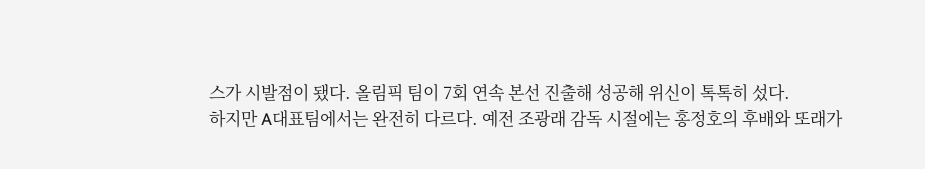스가 시발점이 됐다. 올림픽 팀이 7회 연속 본선 진출해 성공해 위신이 톡톡히 섰다.
하지만 A대표팀에서는 완전히 다르다. 예전 조광래 감독 시절에는 홍정호의 후배와 또래가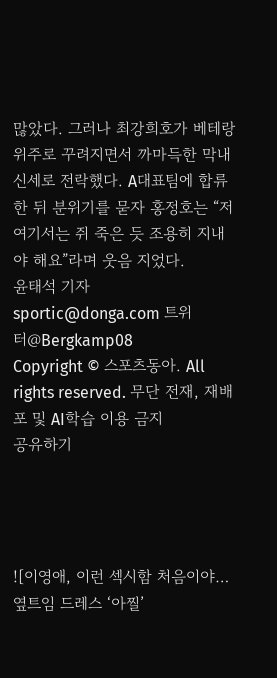많았다. 그러나 최강희호가 베테랑 위주로 꾸려지면서 까마득한 막내 신세로 전락했다. A대표팀에 합류한 뒤 분위기를 묻자 홍정호는 “저 여기서는 쥐 죽은 듯 조용히 지내야 해요”라며 웃음 지었다.
윤태석 기자 sportic@donga.com 트위터@Bergkamp08
Copyright © 스포츠동아. All rights reserved. 무단 전재, 재배포 및 AI학습 이용 금지
공유하기




![이영애, 이런 섹시함 처음이야…옆트임 드레스 ‘아찔’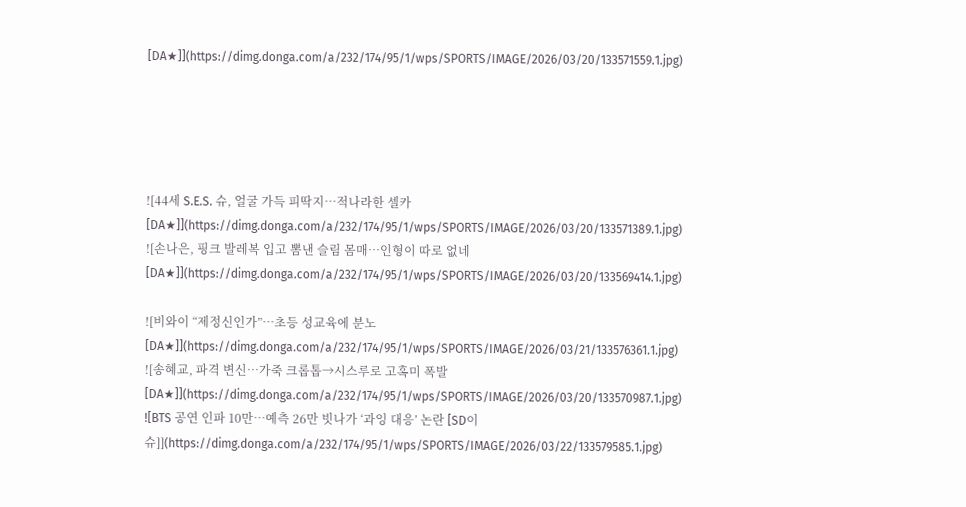[DA★]](https://dimg.donga.com/a/232/174/95/1/wps/SPORTS/IMAGE/2026/03/20/133571559.1.jpg)





![44세 S.E.S. 슈, 얼굴 가득 피딱지…적나라한 셀카 [DA★]](https://dimg.donga.com/a/232/174/95/1/wps/SPORTS/IMAGE/2026/03/20/133571389.1.jpg)
![손나은, 핑크 발레복 입고 뽐낸 슬림 몸매…인형이 따로 없네 [DA★]](https://dimg.donga.com/a/232/174/95/1/wps/SPORTS/IMAGE/2026/03/20/133569414.1.jpg)

![비와이 “제정신인가”…초등 성교육에 분노 [DA★]](https://dimg.donga.com/a/232/174/95/1/wps/SPORTS/IMAGE/2026/03/21/133576361.1.jpg)
![송혜교, 파격 변신…가죽 크롭톱→시스루로 고혹미 폭발 [DA★]](https://dimg.donga.com/a/232/174/95/1/wps/SPORTS/IMAGE/2026/03/20/133570987.1.jpg)
![BTS 공연 인파 10만…예측 26만 빗나가 ‘과잉 대응’ 논란 [SD이슈]](https://dimg.donga.com/a/232/174/95/1/wps/SPORTS/IMAGE/2026/03/22/133579585.1.jpg)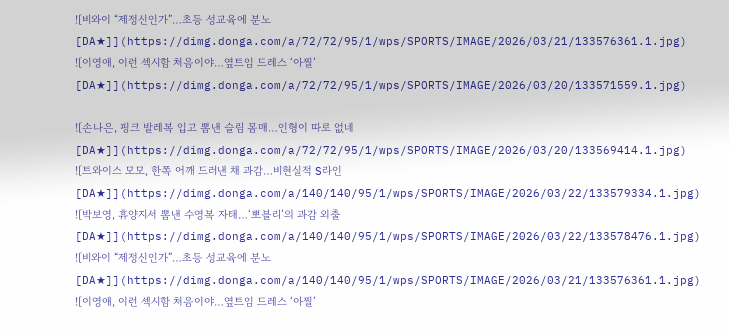![비와이 “제정신인가”…초등 성교육에 분노 [DA★]](https://dimg.donga.com/a/72/72/95/1/wps/SPORTS/IMAGE/2026/03/21/133576361.1.jpg)
![이영애, 이런 섹시함 처음이야…옆트임 드레스 ‘아찔’ [DA★]](https://dimg.donga.com/a/72/72/95/1/wps/SPORTS/IMAGE/2026/03/20/133571559.1.jpg)

![손나은, 핑크 발레복 입고 뽐낸 슬림 몸매…인형이 따로 없네 [DA★]](https://dimg.donga.com/a/72/72/95/1/wps/SPORTS/IMAGE/2026/03/20/133569414.1.jpg)
![트와이스 모모, 한쪽 어깨 드러낸 채 과감…비현실적 S라인 [DA★]](https://dimg.donga.com/a/140/140/95/1/wps/SPORTS/IMAGE/2026/03/22/133579334.1.jpg)
![박보영, 휴양지서 뽐낸 수영복 자태…‘뽀블리’의 과감 외출 [DA★]](https://dimg.donga.com/a/140/140/95/1/wps/SPORTS/IMAGE/2026/03/22/133578476.1.jpg)
![비와이 “제정신인가”…초등 성교육에 분노 [DA★]](https://dimg.donga.com/a/140/140/95/1/wps/SPORTS/IMAGE/2026/03/21/133576361.1.jpg)
![이영애, 이런 섹시함 처음이야…옆트임 드레스 ‘아찔’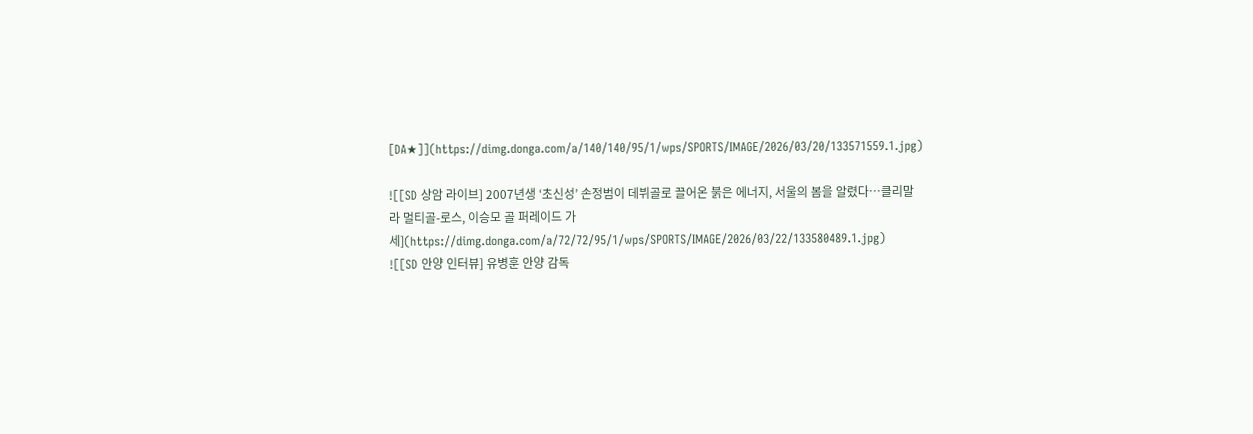[DA★]](https://dimg.donga.com/a/140/140/95/1/wps/SPORTS/IMAGE/2026/03/20/133571559.1.jpg)

![[SD 상암 라이브] 2007년생 ‘초신성’ 손정범이 데뷔골로 끌어온 붉은 에너지, 서울의 봄을 알렸다…클리말라 멀티골-로스, 이승모 골 퍼레이드 가세](https://dimg.donga.com/a/72/72/95/1/wps/SPORTS/IMAGE/2026/03/22/133580489.1.jpg)
![[SD 안양 인터뷰] 유병훈 안양 감독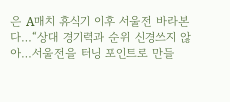은 A매치 휴식기 이후 서울전 바라본다…“상대 경기력과 순위 신경쓰지 않아…서울전을 터닝 포인트로 만들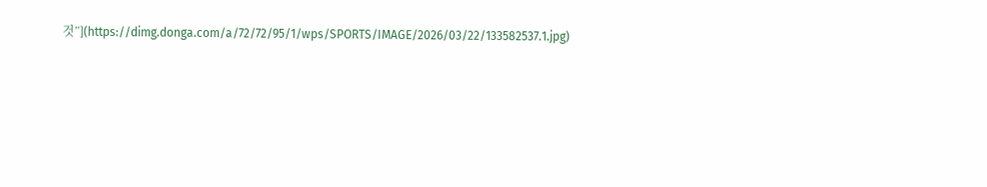것”](https://dimg.donga.com/a/72/72/95/1/wps/SPORTS/IMAGE/2026/03/22/133582537.1.jpg)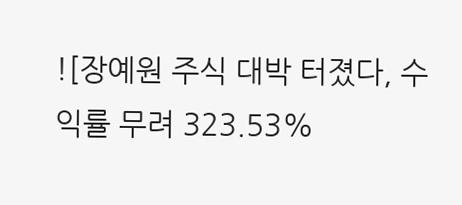![장예원 주식 대박 터졌다, 수익률 무려 323.53%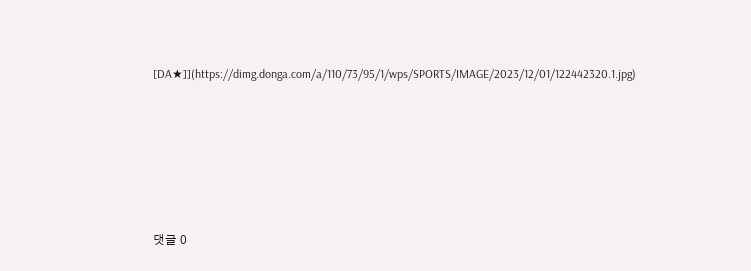[DA★]](https://dimg.donga.com/a/110/73/95/1/wps/SPORTS/IMAGE/2023/12/01/122442320.1.jpg)







댓글 0